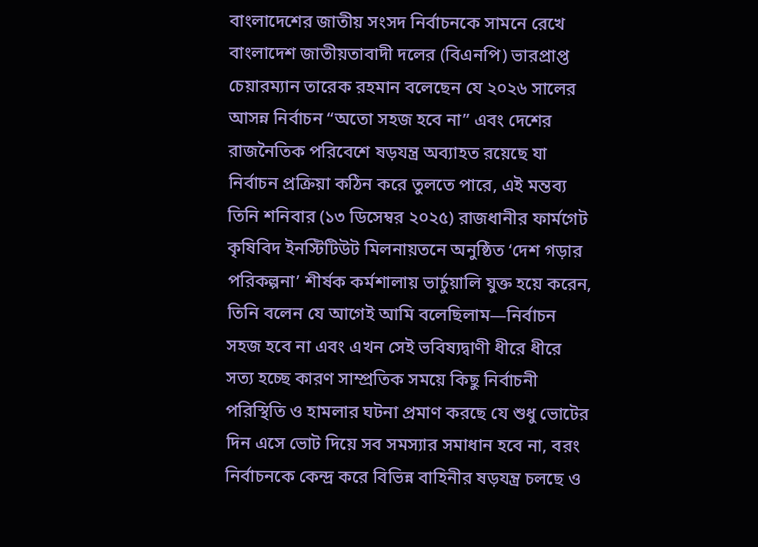বাংলাদেশের জাতীয় সংসদ নির্বাচনকে সামনে রেখে বাংলাদেশ জাতীয়তাবাদী দলের (বিএনপি) ভারপ্রাপ্ত চেয়ারম্যান তারেক রহমান বলেছেন যে ২০২৬ সালের আসন্ন নির্বাচন “অতো সহজ হবে না” এবং দেশের রাজনৈতিক পরিবেশে ষড়যন্ত্র অব্যাহত রয়েছে যা নির্বাচন প্রক্রিয়া কঠিন করে তুলতে পারে, এই মন্তব্য তিনি শনিবার (১৩ ডিসেম্বর ২০২৫) রাজধানীর ফার্মগেট কৃষিবিদ ইনস্টিটিউট মিলনায়তনে অনুষ্ঠিত ‘দেশ গড়ার পরিকল্পনা’ শীর্ষক কর্মশালায় ভার্চুয়ালি যুক্ত হয়ে করেন, তিনি বলেন যে আগেই আমি বলেছিলাম—নির্বাচন সহজ হবে না এবং এখন সেই ভবিষ্যদ্বাণী ধীরে ধীরে সত্য হচ্ছে কারণ সাম্প্রতিক সময়ে কিছু নির্বাচনী পরিস্থিতি ও হামলার ঘটনা প্রমাণ করছে যে শুধু ভোটের দিন এসে ভোট দিয়ে সব সমস্যার সমাধান হবে না, বরং নির্বাচনকে কেন্দ্র করে বিভিন্ন বাহিনীর ষড়যন্ত্র চলছে ও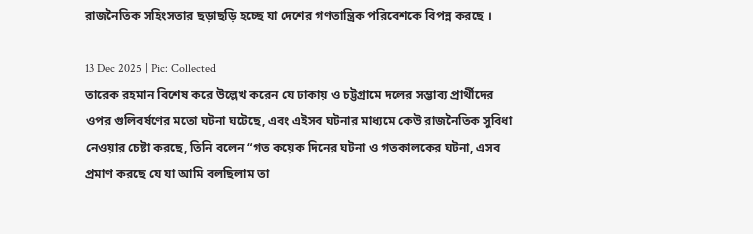রাজনৈতিক সহিংসতার ছড়াছড়ি হচ্ছে যা দেশের গণতান্ত্রিক পরিবেশকে বিপন্ন করছে ।

13 Dec 2025 | Pic: Collected
তারেক রহমান বিশেষ করে উল্লেখ করেন যে ঢাকায় ও চট্টগ্রামে দলের সম্ভাব্য প্রার্থীদের ওপর গুলিবর্ষণের মতো ঘটনা ঘটেছে, এবং এইসব ঘটনার মাধ্যমে কেউ রাজনৈতিক সুবিধা নেওয়ার চেষ্টা করছে, তিনি বলেন “গত কয়েক দিনের ঘটনা ও গতকালকের ঘটনা, এসব প্রমাণ করছে যে যা আমি বলছিলাম তা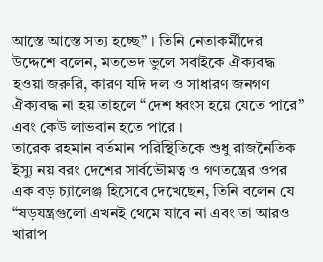আস্তে আস্তে সত্য হচ্ছে” । তিনি নেতাকর্মীদের উদ্দেশে বলেন, মতভেদ ভুলে সবাইকে ঐক্যবদ্ধ হওয়া জরুরি, কারণ যদি দল ও সাধারণ জনগণ ঐক্যবদ্ধ না হয় তাহলে “দেশ ধ্বংস হয়ে যেতে পারে” এবং কেউ লাভবান হতে পারে ।
তারেক রহমান বর্তমান পরিস্থিতিকে শুধু রাজনৈতিক ইস্যু নয় বরং দেশের সার্বভৌমত্ব ও গণতন্ত্রের ওপর এক বড় চ্যালেঞ্জ হিসেবে দেখেছেন, তিনি বলেন যে “ষড়যন্ত্রগুলো এখনই থেমে যাবে না এবং তা আরও খারাপ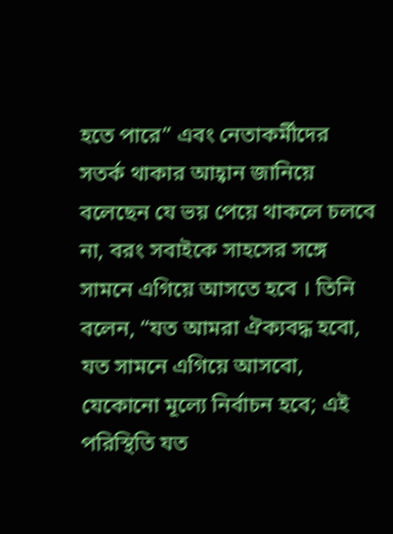হতে পারে” এবং নেতাকর্মীদের সতর্ক থাকার আহ্বান জানিয়ে বলেছেন যে ভয় পেয়ে থাকলে চলবে না, বরং সবাইকে সাহসের সঙ্গে সামনে এগিয়ে আসতে হবে । তিনি বলেন, “যত আমরা ঐক্যবদ্ধ হবো, যত সামনে এগিয়ে আসবো, যেকোনো মূল্যে নির্বাচন হবে; এই পরিস্থিতি যত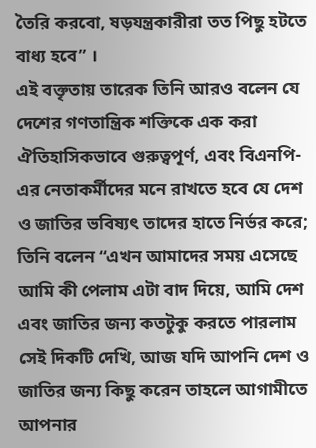তৈরি করবো, ষড়যন্ত্রকারীরা তত পিছু হটতে বাধ্য হবে” ।
এই বক্তৃতায় তারেক তিনি আরও বলেন যে দেশের গণতান্ত্রিক শক্তিকে এক করা ঐতিহাসিকভাবে গুরুত্বপূর্ণ, এবং বিএনপি-এর নেতাকর্মীদের মনে রাখতে হবে যে দেশ ও জাতির ভবিষ্যৎ তাদের হাতে নির্ভর করে; তিনি বলেন “এখন আমাদের সময় এসেছে আমি কী পেলাম এটা বাদ দিয়ে, আমি দেশ এবং জাতির জন্য কতটুকু করতে পারলাম সেই দিকটি দেখি, আজ যদি আপনি দেশ ও জাতির জন্য কিছু করেন তাহলে আগামীতে আপনার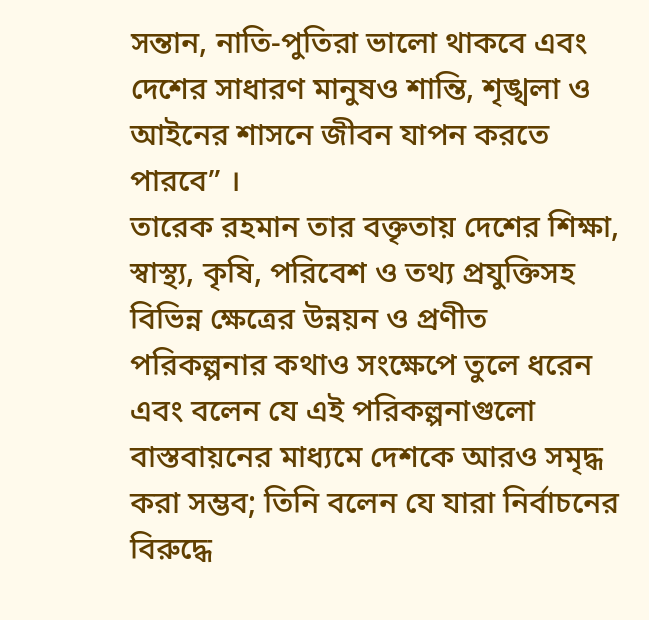সন্তান, নাতি-পুতিরা ভালো থাকবে এবং দেশের সাধারণ মানুষও শান্তি, শৃঙ্খলা ও আইনের শাসনে জীবন যাপন করতে পারবে” ।
তারেক রহমান তার বক্তৃতায় দেশের শিক্ষা, স্বাস্থ্য, কৃষি, পরিবেশ ও তথ্য প্রযুক্তিসহ বিভিন্ন ক্ষেত্রের উন্নয়ন ও প্রণীত পরিকল্পনার কথাও সংক্ষেপে তুলে ধরেন এবং বলেন যে এই পরিকল্পনাগুলো বাস্তবায়নের মাধ্যমে দেশকে আরও সমৃদ্ধ করা সম্ভব; তিনি বলেন যে যারা নির্বাচনের বিরুদ্ধে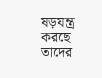ষড়যন্ত্র করছে তাদের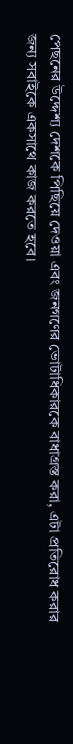পেছনের উদ্দেশ্য দেশকে পিছিয়ে দেওয়া এবং জনগণের ভোটাধিকারকে বাধাগ্রস্ত করা, এটা প্রতিরোধ করার জন্য সবাইকে একসাথে কাজ করতে হবে।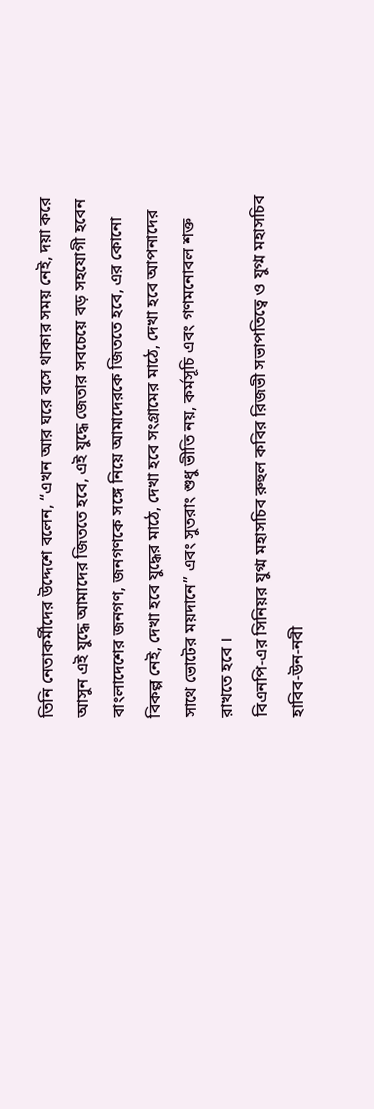তিনি নেতাকর্মীদের উদ্দেশে বলেন, “এখন আর ঘরে বসে থাকার সময় নেই, দয়া করে আসুন এই যুদ্ধে আমাদের জিততে হবে, এই যুদ্ধে জেতার সবচেয়ে বড় সহযোগী হবেন বাংলাদেশের জনগণ, জনগণকে সঙ্গে নিয়ে আমাদেরকে জিততে হবে, এর কোনো বিকল্প নেই, দেখা হবে যুদ্ধের মাঠে, দেখা হবে সংগ্রামের মাঠে, দেখা হবে আপনাদের সাথে ভোটের ময়দানে” এবং সুতরাং শুধু ভীতি নয়, কর্মসূচি এবং গণমনোবল শক্ত রাখতে হবে ।
বিএনপি-এর সিনিয়র যুগ্ম মহাসচিব রুহুল কবির রিজভী সভাপতিত্বে ও যুগ্ম মহাসচিব হাবিব-উন-নবী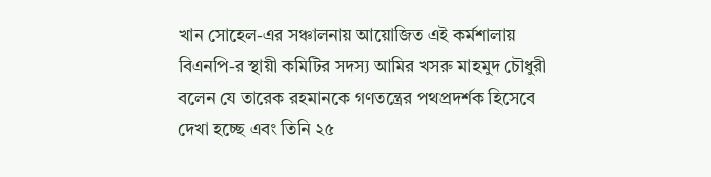খান সোহেল-এর সঞ্চালনায় আয়োজিত এই কর্মশালায় বিএনপি-র স্থায়ী কমিটির সদস্য আমির খসরু মাহমুদ চৌধুরী বলেন যে তারেক রহমানকে গণতন্ত্রের পথপ্রদর্শক হিসেবে দেখা হচ্ছে এবং তিনি ২৫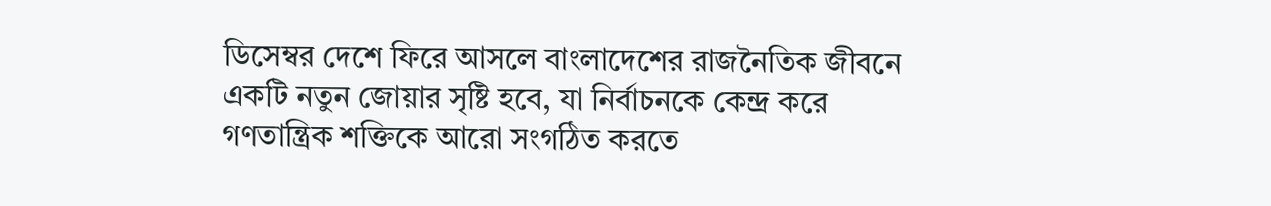ডিসেম্বর দেশে ফিরে আসলে বাংলাদেশের রাজনৈতিক জীবনে একটি নতুন জোয়ার সৃষ্টি হবে, যা নির্বাচনকে কেন্দ্র করে গণতান্ত্রিক শক্তিকে আরো সংগঠিত করতে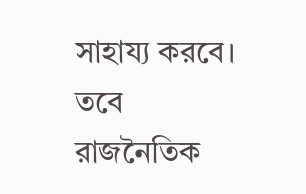সাহায্য করবে।
তবে রাজনৈতিক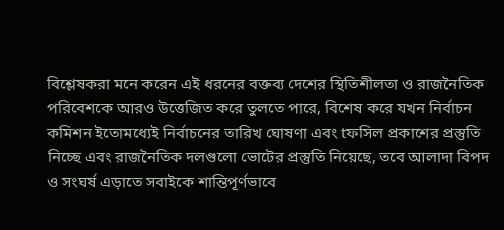বিশ্লেষকরা মনে করেন এই ধরনের বক্তব্য দেশের স্থিতিশীলতা ও রাজনৈতিক পরিবেশকে আরও উত্তেজিত করে তুলতে পারে, বিশেষ করে যখন নির্বাচন কমিশন ইতোমধ্যেই নির্বাচনের তারিখ ঘোষণা এবং tফসিল প্রকাশের প্রস্তুতি নিচ্ছে এবং রাজনৈতিক দলগুলো ভোটের প্রস্তুতি নিয়েছে, তবে আলাদা বিপদ ও সংঘর্ষ এড়াতে সবাইকে শান্তিপূর্ণভাবে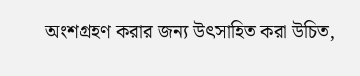অংশগ্রহণ করার জন্য উৎসাহিত করা উচিত,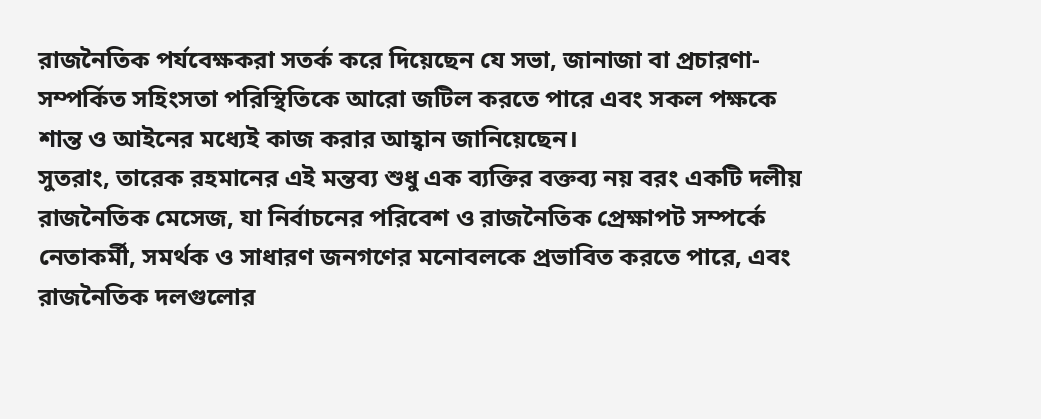রাজনৈতিক পর্যবেক্ষকরা সতর্ক করে দিয়েছেন যে সভা, জানাজা বা প্রচারণা-সম্পর্কিত সহিংসতা পরিস্থিতিকে আরো জটিল করতে পারে এবং সকল পক্ষকে শান্ত ও আইনের মধ্যেই কাজ করার আহ্বান জানিয়েছেন।
সুতরাং, তারেক রহমানের এই মন্তব্য শুধু এক ব্যক্তির বক্তব্য নয় বরং একটি দলীয় রাজনৈতিক মেসেজ, যা নির্বাচনের পরিবেশ ও রাজনৈতিক প্রেক্ষাপট সম্পর্কে নেতাকর্মী, সমর্থক ও সাধারণ জনগণের মনোবলকে প্রভাবিত করতে পারে, এবং রাজনৈতিক দলগুলোর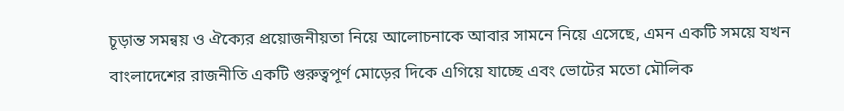চূড়ান্ত সমন্বয় ও ঐক্যের প্রয়োজনীয়তা নিয়ে আলোচনাকে আবার সামনে নিয়ে এসেছে, এমন একটি সময়ে যখন বাংলাদেশের রাজনীতি একটি গুরুত্বপূর্ণ মোড়ের দিকে এগিয়ে যাচ্ছে এবং ভোটের মতো মৌলিক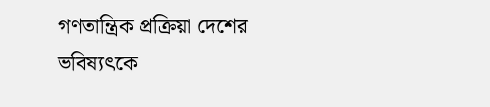গণতান্ত্রিক প্রক্রিয়া দেশের ভবিষ্যৎকে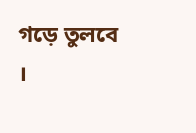গড়ে তুলবে ।